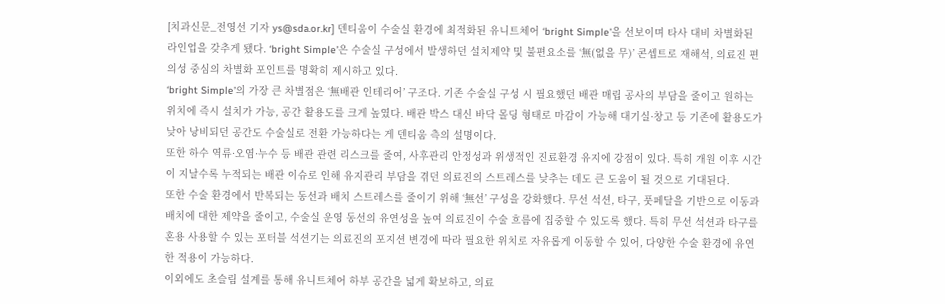[치과신문_전영선 기자 ys@sda.or.kr] 덴티움이 수술실 환경에 최적화된 유니트체어 ‘bright Simple’을 선보이며 타사 대비 차별화된 라인업을 갖추게 됐다. ‘bright Simple’은 수술실 구성에서 발생하던 설치제약 및 불편요소를 ‘無(없을 무)’ 콘셉트로 재해석, 의료진 편의성 중심의 차별화 포인트를 명확히 제시하고 있다.
‘bright Simple’의 가장 큰 차별점은 ‘無배관 인테리어’ 구조다. 기존 수술실 구성 시 필요했던 배관 매립 공사의 부담을 줄이고 원하는 위치에 즉시 설치가 가능, 공간 활용도를 크게 높였다. 배관 박스 대신 바닥 몰딩 형태로 마감이 가능해 대기실·창고 등 기존에 활용도가 낮아 낭비되던 공간도 수술실로 전환 가능하다는 게 덴티움 측의 설명이다.
또한 하수 역류·오염·누수 등 배관 관련 리스크를 줄여, 사후관리 안정성과 위생적인 진료환경 유지에 강점이 있다. 특히 개원 이후 시간이 지날수록 누적되는 배관 이슈로 인해 유지관리 부담을 겪던 의료진의 스트레스를 낮추는 데도 큰 도움이 될 것으로 기대된다.
또한 수술 환경에서 반복되는 동선과 배치 스트레스를 줄이기 위해 ‘無선’ 구성을 강화했다. 무선 석션, 타구, 풋페달을 기반으로 이동과 배치에 대한 제약을 줄이고, 수술실 운영 동선의 유연성을 높여 의료진이 수술 흐름에 집중할 수 있도록 했다. 특히 무선 석션과 타구를 혼용 사용할 수 있는 포터블 석션기는 의료진의 포지션 변경에 따라 필요한 위치로 자유롭게 이동할 수 있어, 다양한 수술 환경에 유연한 적용이 가능하다.
이외에도 초슬림 설계를 통해 유니트체어 하부 공간을 넓게 확보하고, 의료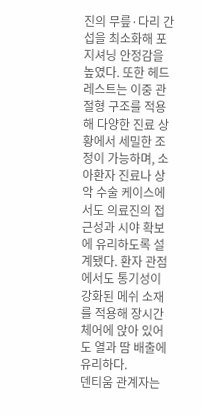진의 무릎·다리 간섭을 최소화해 포지셔닝 안정감을 높였다. 또한 헤드레스트는 이중 관절형 구조를 적용해 다양한 진료 상황에서 세밀한 조정이 가능하며, 소아환자 진료나 상악 수술 케이스에서도 의료진의 접근성과 시야 확보에 유리하도록 설계됐다. 환자 관점에서도 통기성이 강화된 메쉬 소재를 적용해 장시간 체어에 앉아 있어도 열과 땀 배출에 유리하다.
덴티움 관계자는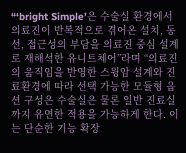“‘bright Simple’은 수술실 환경에서 의료진이 반복적으로 겪어온 설치, 동선, 접근성의 부담을 의료진 중심 설계로 재해석한 유니트체어”라며 “의료진의 움직임을 반영한 스윙암 설계와 진료환경에 따라 선택 가능한 모듈형 옵션 구성은 수술실은 물론 일반 진료실까지 유연한 적용을 가능하게 한다. 이는 단순한 기능 확장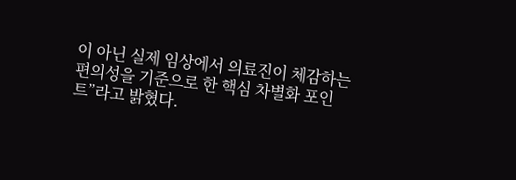이 아닌 실제 임상에서 의료진이 체감하는 편의성을 기준으로 한 핵심 차별화 포인트”라고 밝혔다.